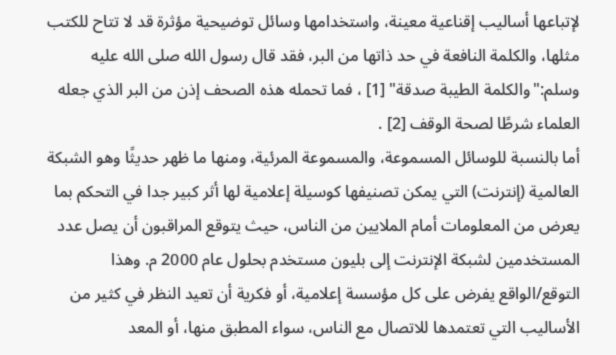لإتباعها أساليب إقناعية معينة، واستخدامها وسائل توضيحية مؤثرة قد لا تتاح للكتب مثلها، والكلمة النافعة في حد ذاتها من البر، فقد قال رسول الله صلى الله عليه وسلم:"والكلمة الطيبة صدقة" [1] ، فما تحمله هذه الصحف إذن من البر الذي جعله العلماء شرطًا لصحة الوقف [2] .
أما بالنسبة للوسائل المسموعة، والمسموعة المرئية، ومنها ما ظهر حديثًا وهو الشبكة العالمية (إنترنت) التي يمكن تصنيفها كوسيلة إعلامية لها أثر كبير جدا في التحكم بما يعرض من المعلومات أمام الملايين من الناس، حيث يتوقع المراقبون أن يصل عدد المستخدمين لشبكة الإنترنت إلى بليون مستخدم بحلول عام 2000 م. وهذا التوقع/الواقع يفرض على كل مؤسسة إعلامية، أو فكرية أن تعيد النظر في كثير من الأساليب التي تعتمدها للاتصال مع الناس، سواء المطبق منها، أو المعد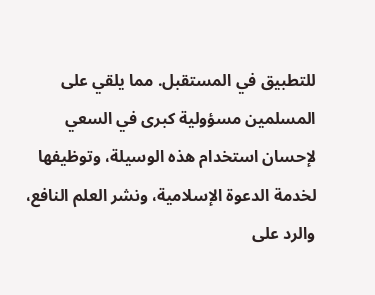للتطبيق في المستقبل. مما يلقي على المسلمين مسؤولية كبرى في السعي لإحسان استخدام هذه الوسيلة، وتوظيفها لخدمة الدعوة الإسلامية، ونشر العلم النافع، والرد على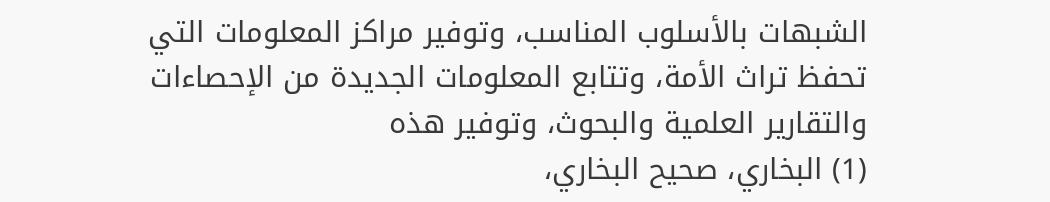الشبهات بالأسلوب المناسب، وتوفير مراكز المعلومات التي تحفظ تراث الأمة، وتتابع المعلومات الجديدة من الإحصاءات والتقارير العلمية والبحوث، وتوفير هذه
(1) البخاري، صحيح البخاري،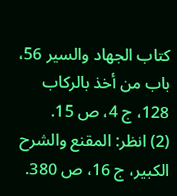كتاب الجهاد والسير 56، باب من أخذ بالركاب 128، ج 4، ص 15.
(2) انظر: المقنع والشرح الكبير، ج 16، ص 380.